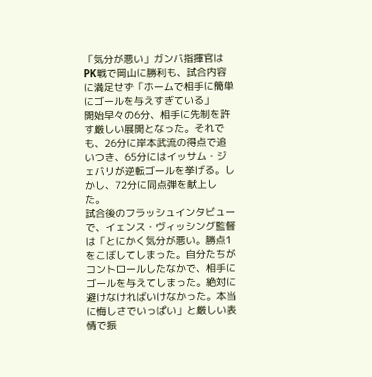「気分が悪い」ガンバ指揮官はPK戦で岡山に勝利も、試合内容に満足せず「ホームで相手に簡単にゴールを与えすぎている」
開始早々の6分、相手に先制を許す厳しい展開となった。それでも、26分に岸本武流の得点で追いつき、65分にはイッサム・ジェバリが逆転ゴールを挙げる。しかし、72分に同点弾を献上した。
試合後のフラッシュインタビューで、イェンス・ヴィッシング監督は「とにかく気分が悪い。勝点1をこぼしてしまった。自分たちがコントロールしたなかで、相手にゴールを与えてしまった。絶対に避けなければいけなかった。本当に悔しさでいっぱい」と厳しい表情で振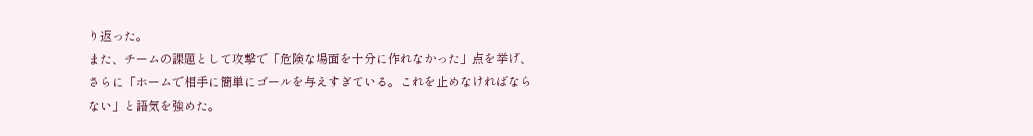り返った。
また、チームの課題として攻撃で「危険な場面を十分に作れなかった」点を挙げ、さらに「ホームで相手に簡単にゴールを与えすぎている。これを止めなければならない」と語気を強めた。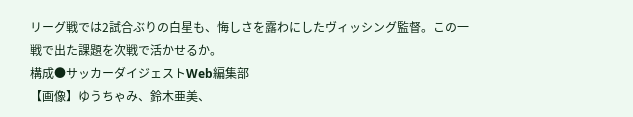リーグ戦では2試合ぶりの白星も、悔しさを露わにしたヴィッシング監督。この一戦で出た課題を次戦で活かせるか。
構成●サッカーダイジェストWeb編集部
【画像】ゆうちゃみ、鈴木亜美、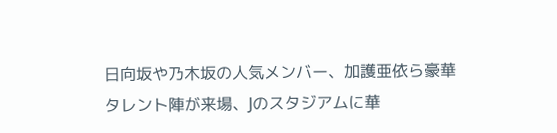日向坂や乃木坂の人気メンバー、加護亜依ら豪華タレント陣が来場、Jのスタジアムに華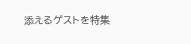添えるゲストを特集